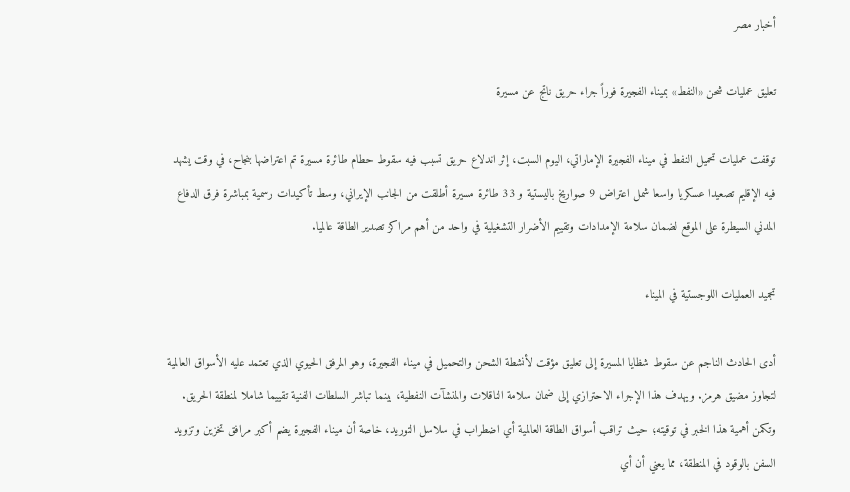أخبار مصر

تعليق عمليات شحن «النفط» بميناء الفجيرة فوراً جراء حريق ناتج عن مسيرة

توقفت عمليات تحميل النفط في ميناء الفجيرة الإماراتي، اليوم السبت، إثر اندلاع حريق تسبب فيه سقوط حطام طائرة مسيرة تم اعتراضها بنجاح، في وقت يشهد فيه الإقليم تصعيدا عسكريا واسعا شمل اعتراض 9 صواريخ باليستية و 33 طائرة مسيرة أطلقت من الجانب الإيراني، وسط تأكيدات رسمية بمباشرة فرق الدفاع المدني السيطرة على الموقع لضمان سلامة الإمدادات وتقييم الأضرار التشغيلية في واحد من أهم مراكز تصدير الطاقة عالميا.

تجميد العمليات اللوجستية في الميناء

أدى الحادث الناجم عن سقوط شظايا المسيرة إلى تعليق مؤقت لأنشطة الشحن والتحميل في ميناء الفجيرة، وهو المرفق الحيوي الذي تعتمد عليه الأسواق العالمية لتجاوز مضيق هرمز. ويهدف هذا الإجراء الاحترازي إلى ضمان سلامة الناقلات والمنشآت النفطية، بينما تباشر السلطات الفنية تقييما شاملا لمنطقة الحريق. وتكمن أهمية هذا الخبر في توقيته؛ حيث تراقب أسواق الطاقة العالمية أي اضطراب في سلاسل التوريد، خاصة أن ميناء الفجيرة يضم أكبر مرافق تخزين وتزويد السفن بالوقود في المنطقة، مما يعني أن أي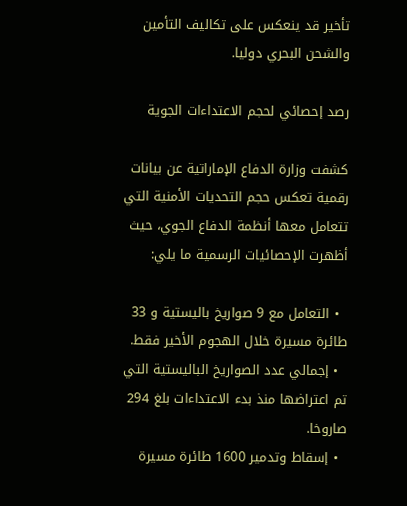تأخير قد ينعكس على تكاليف التأمين والشحن البحري دوليا.

رصد إحصائي لحجم الاعتداءات الجوية

كشفت وزارة الدفاع الإماراتية عن بيانات رقمية تعكس حجم التحديات الأمنية التي تتعامل معها أنظمة الدفاع الجوي، حيث أظهرت الإحصائيات الرسمية ما يلي:

  • التعامل مع 9 صواريخ باليستية و 33 طائرة مسيرة خلال الهجوم الأخير فقط.
  • إجمالي عدد الصواريخ الباليستية التي تم اعتراضها منذ بدء الاعتداءات بلغ 294 صاروخا.
  • إسقاط وتدمير 1600 طائرة مسيرة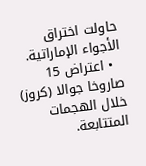حاولت اختراق الأجواء الإماراتية.
  • اعتراض 15 صاروخا جوالا (كروز) خلال الهجمات المتتابعة.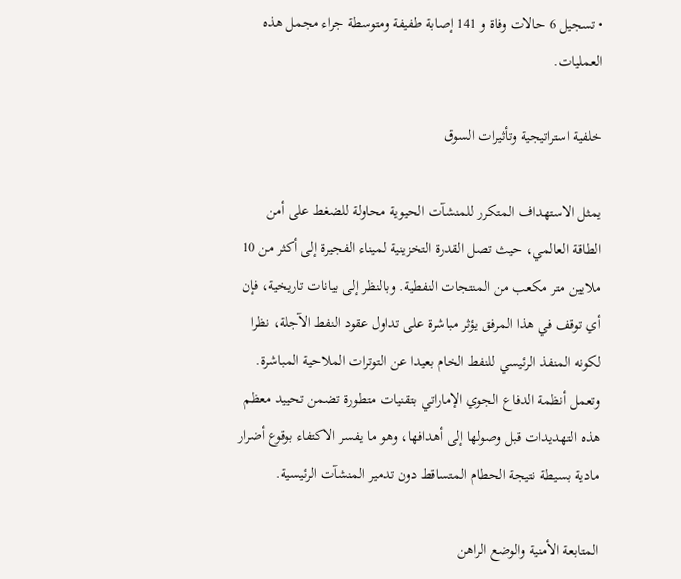• تسجيل 6 حالات وفاة و 141 إصابة طفيفة ومتوسطة جراء مجمل هذه العمليات.

خلفية استراتيجية وتأثيرات السوق

يمثل الاستهداف المتكرر للمنشآت الحيوية محاولة للضغط على أمن الطاقة العالمي، حيث تصل القدرة التخزينية لميناء الفجيرة إلى أكثر من 10 ملايين متر مكعب من المنتجات النفطية. وبالنظر إلى بيانات تاريخية، فإن أي توقف في هذا المرفق يؤثر مباشرة على تداول عقود النفط الآجلة، نظرا لكونه المنفذ الرئيسي للنفط الخام بعيدا عن التوترات الملاحية المباشرة. وتعمل أنظمة الدفاع الجوي الإماراتي بتقنيات متطورة تضمن تحييد معظم هذه التهديدات قبل وصولها إلى أهدافها، وهو ما يفسر الاكتفاء بوقوع أضرار مادية بسيطة نتيجة الحطام المتساقط دون تدمير المنشآت الرئيسية.

المتابعة الأمنية والوضع الراهن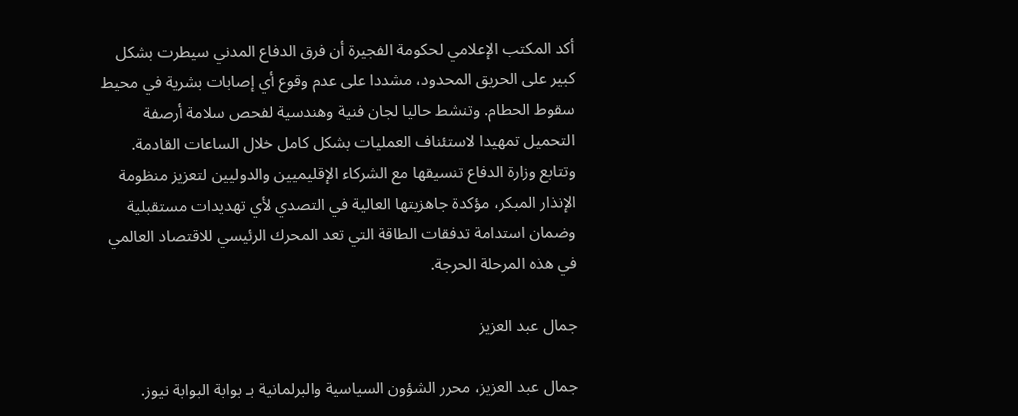أكد المكتب الإعلامي لحكومة الفجيرة أن فرق الدفاع المدني سيطرت بشكل كبير على الحريق المحدود، مشددا على عدم وقوع أي إصابات بشرية في محيط سقوط الحطام. وتنشط حاليا لجان فنية وهندسية لفحص سلامة أرصفة التحميل تمهيدا لاستئناف العمليات بشكل كامل خلال الساعات القادمة. وتتابع وزارة الدفاع تنسيقها مع الشركاء الإقليميين والدوليين لتعزيز منظومة الإنذار المبكر، مؤكدة جاهزيتها العالية في التصدي لأي تهديدات مستقبلية وضمان استدامة تدفقات الطاقة التي تعد المحرك الرئيسي للاقتصاد العالمي في هذه المرحلة الحرجة.

جمال عبد العزيز

جمال عبد العزيز، محرر الشؤون السياسية والبرلمانية بـ بوابة البوابة نيوز.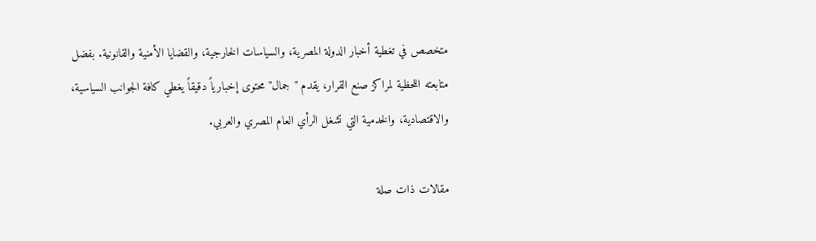متخصص في تغطية أخبار الدولة المصرية، والسياسات الخارجية، والقضايا الأمنية والقانونية. بفضل متابعته اللحظية لمراكز صنع القرار، يقدم "جمال" محتوى إخبارياً دقيقاً يغطي كافة الجوانب السياسية، والاقتصادية، والخدمية التي تشغل الرأي العام المصري والعربي.

مقالات ذات صلة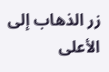زر الذهاب إلى الأعلى